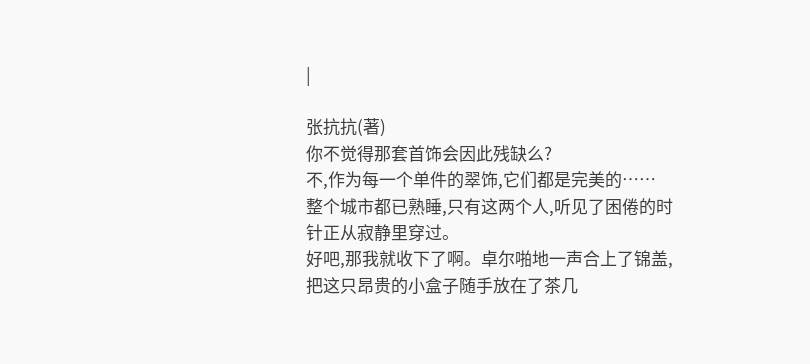|

张抗抗(著)
你不觉得那套首饰会因此残缺么?
不,作为每一个单件的翠饰,它们都是完美的……
整个城市都已熟睡,只有这两个人,听见了困倦的时针正从寂静里穿过。
好吧,那我就收下了啊。卓尔啪地一声合上了锦盖,把这只昂贵的小盒子随手放在了茶几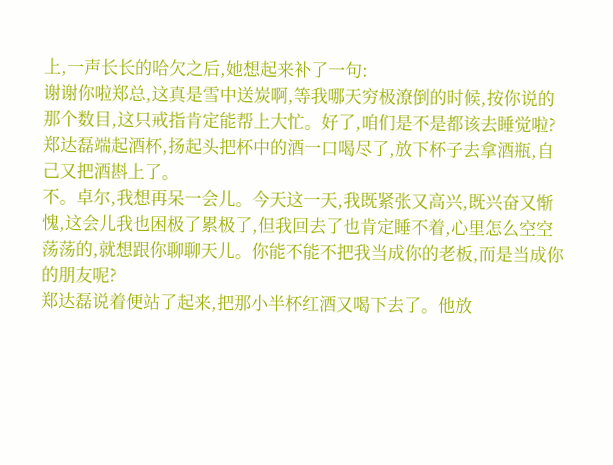上,一声长长的哈欠之后,她想起来补了一句:
谢谢你啦郑总,这真是雪中送炭啊,等我哪天穷极潦倒的时候,按你说的那个数目,这只戒指肯定能帮上大忙。好了,咱们是不是都该去睡觉啦?
郑达磊端起酒杯,扬起头把杯中的酒一口喝尽了,放下杯子去拿酒瓶,自己又把酒斟上了。
不。卓尔,我想再呆一会儿。今天这一天,我既紧张又高兴,既兴奋又惭愧,这会儿我也困极了累极了,但我回去了也肯定睡不着,心里怎么空空荡荡的,就想跟你聊聊天儿。你能不能不把我当成你的老板,而是当成你的朋友呢?
郑达磊说着便站了起来,把那小半杯红酒又喝下去了。他放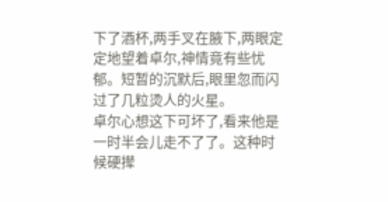下了酒杯,两手叉在腋下,两眼定定地望着卓尔,神情竟有些忧郁。短暂的沉默后,眼里忽而闪过了几粒烫人的火星。
卓尔心想这下可坏了,看来他是一时半会儿走不了了。这种时候硬撵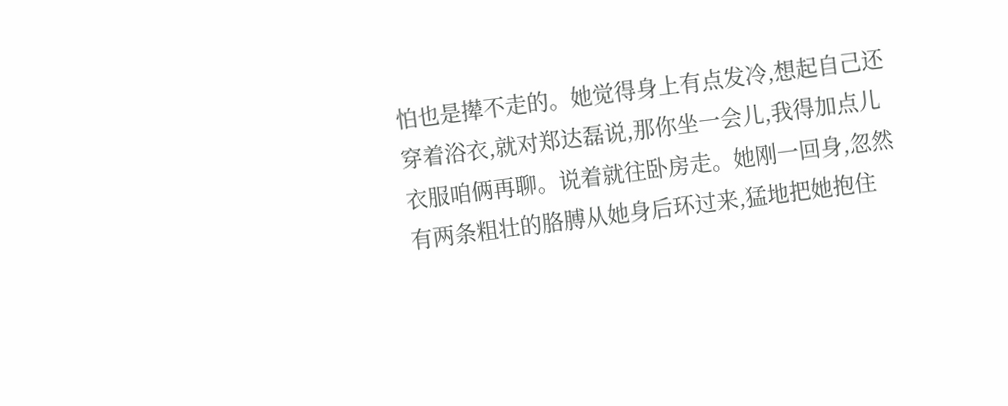怕也是撵不走的。她觉得身上有点发冷,想起自己还穿着浴衣,就对郑达磊说,那你坐一会儿,我得加点儿衣服咱俩再聊。说着就往卧房走。她刚一回身,忽然有两条粗壮的胳膊从她身后环过来,猛地把她抱住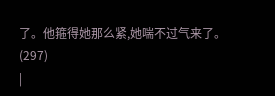了。他箍得她那么紧,她喘不过气来了。(297)
|